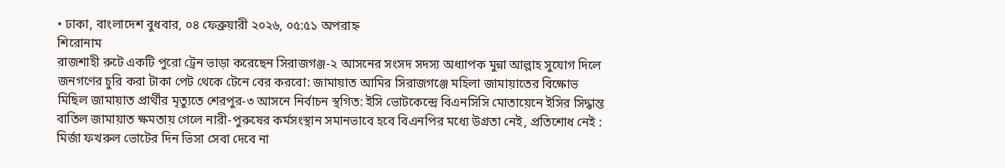• ঢাকা, বাংলাদেশ বুধবার, ০৪ ফেব্রুয়ারী ২০২৬, ০৫:৫১ অপরাহ্ন
শিরোনাম
রাজশাহী রুটে একটি পুরো ট্রেন ভাড়া করেছেন সিরাজগঞ্জ-২ আসনের সংসদ সদস্য অধ্যাপক মুন্না আল্লাহ সুযোগ দিলে জনগণের চুরি করা টাকা পেট থেকে টেনে বের করবো: জামায়াত আমির সিরাজগঞ্জে মহিলা জামায়াতের বিক্ষোভ মিছিল জামায়াত প্রার্থীর মৃত্যুতে শেরপুর-৩ আসনে নির্বাচন স্থগিত: ইসি ভোটকেন্দ্রে বিএনসিসি মোতায়েনে ইসির সিদ্ধান্ত বাতিল জামায়াত ক্ষমতায় গেলে নারী-পুরুষের কর্মসংস্থান সমানভাবে হবে বিএনপির মধ্যে উগ্রতা নেই, প্রতিশোধ নেই : মির্জা ফখরুল ভোটের দিন ভিসা সেবা দেবে না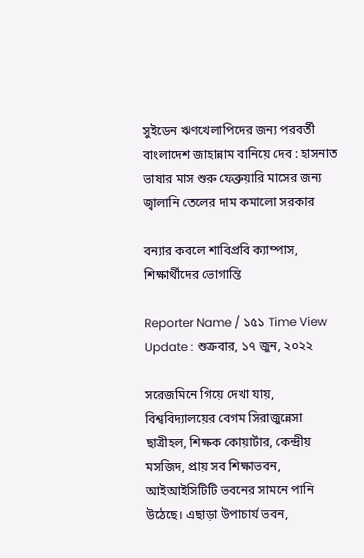সুইডেন ঋণখেলাপিদের জন্য পরবর্তী বাংলাদেশ জাহান্নাম বানিয়ে দেব : হাসনাত ভাষার মাস শুরু ফেব্রুয়ারি মাসের জন্য জ্বালানি তেলের দাম কমালো সরকার

বন্যার কবলে শাবিপ্রবি ক্যাম্পাস, শিক্ষার্থীদের ভোগান্তি

Reporter Name / ১৫১ Time View
Update : শুক্রবার, ১৭ জুন, ২০২২

সরেজমিনে গিয়ে দেখা যায়, বিশ্ববিদ্যালয়ের বেগম সিরাজুন্নেসা ছাত্রীহল, শিক্ষক কোয়ার্টার, কেন্দ্রীয় মসজিদ, প্রায় সব শিক্ষাভবন, আইআইসিটিটি ভবনের সামনে পানি উঠেছে। এছাড়া উপাচার্য ভবন,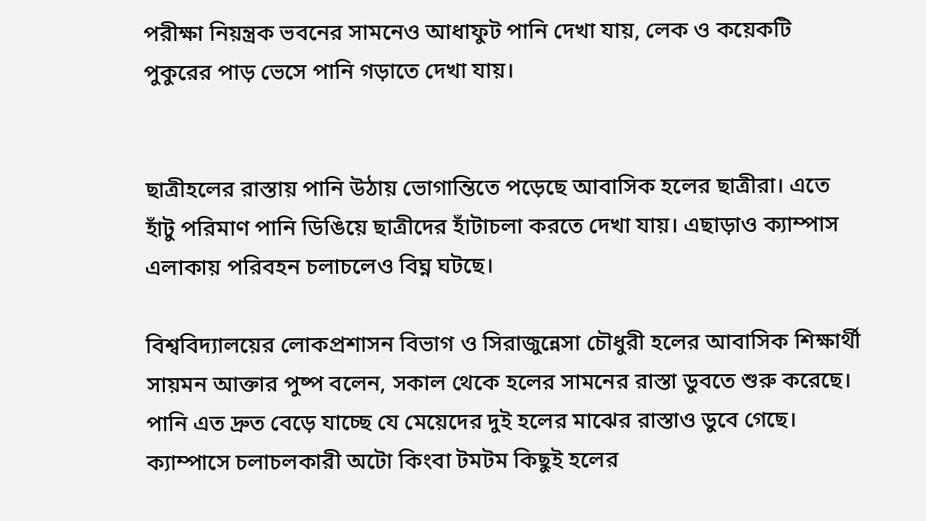পরীক্ষা নিয়ন্ত্রক ভবনের সামনেও আধাফুট পানি দেখা যায়, লেক ও কয়েকটি পুকুরের পাড় ভেসে পানি গড়াতে দেখা যায়।


ছাত্রীহলের রাস্তায় পানি উঠায় ভোগান্তিতে পড়েছে আবাসিক হলের ছাত্রীরা। এতে হাঁটু পরিমাণ পানি ডিঙিয়ে ছাত্রীদের হাঁটাচলা করতে দেখা যায়। এছাড়াও ক্যাম্পাস এলাকায় পরিবহন চলাচলেও বিঘ্ন ঘটছে।

বিশ্ববিদ্যালয়ের লোকপ্রশাসন বিভাগ ও সিরাজুন্নেসা চৌধুরী হলের আবাসিক শিক্ষার্থী সায়মন আক্তার পুষ্প বলেন, সকাল থেকে হলের সামনের রাস্তা ডুবতে শুরু করেছে। পানি এত দ্রুত বেড়ে যাচ্ছে যে মেয়েদের দুই হলের মাঝের রাস্তাও ডুবে গেছে। ক্যাম্পাসে চলাচলকারী অটো কিংবা টমটম কিছুই হলের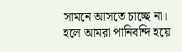সামনে আসতে চাচ্ছে না। হলে আমরা পানিবন্দি হয়ে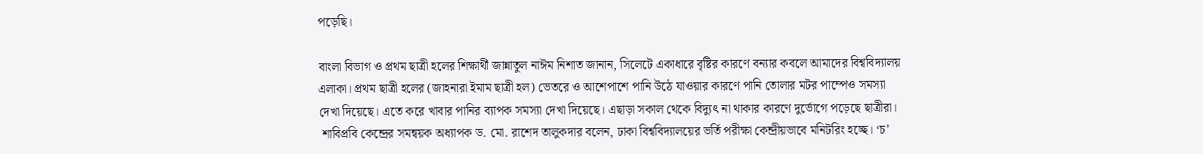পড়েছি।

বাংলা বিভাগ ও প্রথম ছাত্রী হলের শিক্ষার্থী জান্নাতুল নাঈম নিশাত জানান, সিলেটে একাধারে বৃষ্টির কারণে বন্যার কবলে আমাদের বিশ্ববিদ্যালয় এলাকা। প্রথম ছাত্রী হলের (জাহনারা ইমাম ছাত্রী হল) ভেতরে ও আশেপাশে পানি উঠে যাওয়ার কারণে পানি তোলার মটর পাম্পেও সমস্যা দেখা দিয়েছে। এতে করে খাবার পানির ব্যাপক সমস্যা দেখা দিয়েছে। এছাড়া সকাল থেকে বিদ্যুৎ না থাকার কারণে দুর্ভোগে পড়েছে ছাত্রীরা।
 শাবিপ্রবি কেন্দ্রের সমন্বয়ক অধ্যাপক ড. মো. রাশেদ তালুকদার বলেন, ঢাকা বিশ্ববিদ্যালয়ের ভর্তি পরীক্ষা কেন্দ্রীয়ভাবে মনিটরিং হচ্ছে। ‘চ’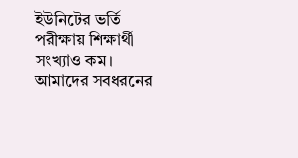ইউনিটের ভর্তি পরীক্ষায় শিক্ষার্থী সংখ্যাও কম। আমাদের সবধরনের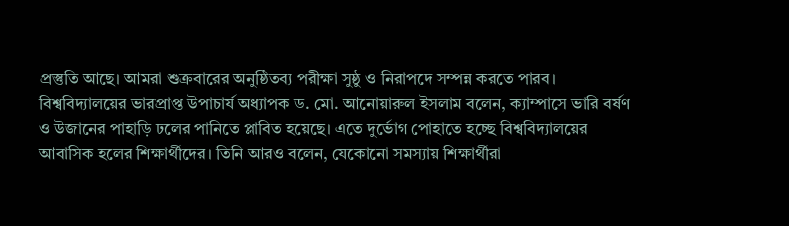প্রস্তুতি আছে। আমরা শুক্রবারের অনুষ্ঠিতব্য পরীক্ষা সুষ্ঠু ও নিরাপদে সম্পন্ন করতে পারব। বিশ্ববিদ্যালয়ের ভারপ্রাপ্ত উপাচার্য অধ্যাপক ড. মো. আনোয়ারুল ইসলাম বলেন, ক্যাম্পাসে ভারি বর্ষণ ও উজানের পাহাড়ি ঢলের পানিতে প্লাবিত হয়েছে। এতে দুর্ভোগ পোহাতে হচ্ছে বিশ্ববিদ্যালয়ের আবাসিক হলের শিক্ষার্থীদের। তিনি আরও বলেন, যেকোনো সমস্যায় শিক্ষার্থীরা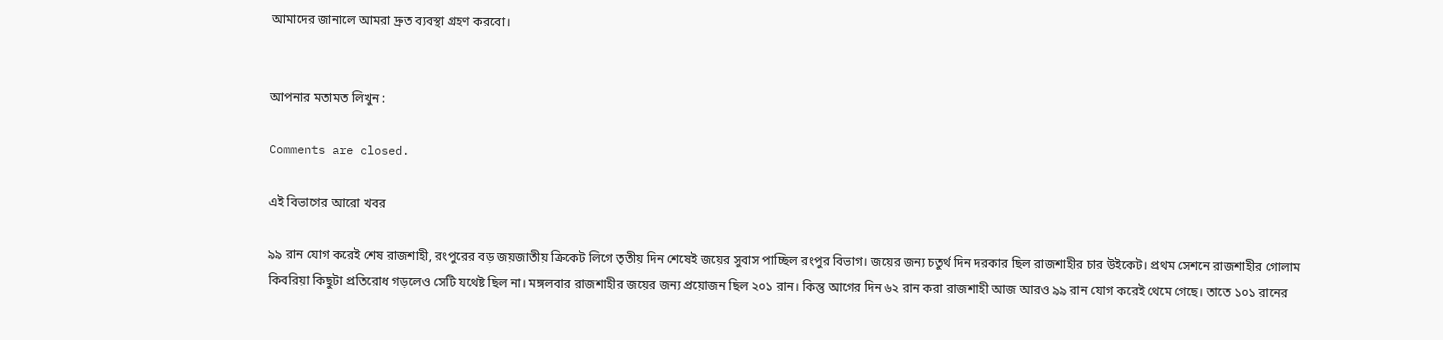আমাদের জানালে আমরা দ্রুত ব্যবস্থা গ্রহণ করবো।


আপনার মতামত লিখুন :

Comments are closed.

এই বিভাগের আরো খবর

৯৯ রান যোগ করেই শেষ রাজশাহী, রংপুরের বড় জয়জাতীয় ক্রিকেট লিগে তৃতীয় দিন শেষেই জয়ের সুবাস পাচ্ছিল রংপুর বিভাগ। জয়ের জন্য চতুর্থ দিন দরকার ছিল রাজশাহীর চার উইকেট। প্রথম সেশনে রাজশাহীর গোলাম কিবরিয়া কিছুটা প্রতিরোধ গড়লেও সেটি যথেষ্ট ছিল না। মঙ্গলবার রাজশাহীর জয়ের জন্য প্রয়োজন ছিল ২০১ রান। কিন্তু আগের দিন ৬২ রান করা রাজশাহী আজ আরও ৯৯ রান যোগ করেই থেমে গেছে। তাতে ১০১ রানের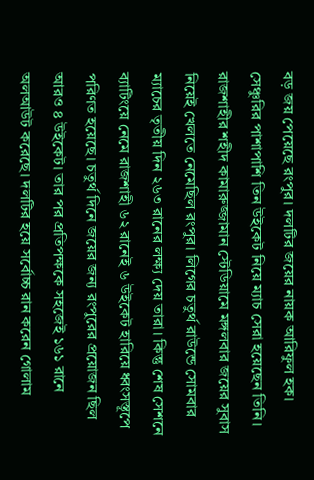বড় জয় পেয়েছে রংপুর। দলটির জয়ের নায়ক আরিফুল হক। সেঞ্চুরির পাশাপাশি তিন উইকেট নিয়ে ম্যাচ সেরা হয়েছেন তিনি। রাজশাহীর শহীদ কামারুজ্জামান স্টেডিয়ামে মঙ্গলবার জয়ের সুবাস নিয়েই খেলতে নেমেছিল রংপুর। লিগের চতুর্থ রাউন্ডে সোমবার ম্যাচের তৃতীয় দিন ২৬৩ রানের লক্ষ্য দেয় তারা। কিন্তু শেষ সেশনে ব্যাটিংয়ে নেমে রাজশাহী ৬২ রানেই ৬ উইকেট হারিয়ে ধ্বংসস্তূপে পরিণত হয়েছে। চতুর্থ দিনে জয়ের জন্য রংপুরের প্রয়োজন ছিল আরও ৪ উইকেট। তার পর প্রতিপক্ষকে সহজেই ১৬১ রানে অলআউট করেছে। দলটির হয়ে সর্বোচ্চ রান করেন গোলাম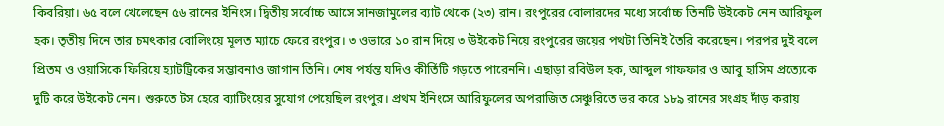কিবরিয়া। ৬৫ বলে খেলেছেন ৫৬ রানের ইনিংস। দ্বিতীয় সর্বোচ্চ আসে সানজামুলের ব্যাট থেকে (২৩) রান। রংপুরের বোলারদের মধ্যে সর্বোচ্চ তিনটি উইকেট নেন আরিফুল হক। তৃতীয় দিনে তার চমৎকার বোলিংয়ে মূলত ম্যাচে ফেরে রংপুর। ৩ ওভারে ১০ রান দিয়ে ৩ উইকেট নিয়ে রংপুরের জয়ের পথটা তিনিই তৈরি করেছেন। পরপর দুই বলে প্রিতম ও ওয়াসিকে ফিরিয়ে হ্যাটট্রিকের সম্ভাবনাও জাগান তিনি। শেষ পর্যন্ত যদিও কীর্তিটি গড়তে পারেননি। এছাড়া রবিউল হক, আব্দুল গাফফার ও আবু হাসিম প্রত্যেকে দুটি করে উইকেট নেন। শুরুতে টস হেরে ব্যাটিংয়ের সুযোগ পেয়েছিল রংপুর। প্রথম ইনিংসে আরিফুলের অপরাজিত সেঞ্চুরিতে ভর করে ১৮৯ রানের সংগ্রহ দাঁড় করায়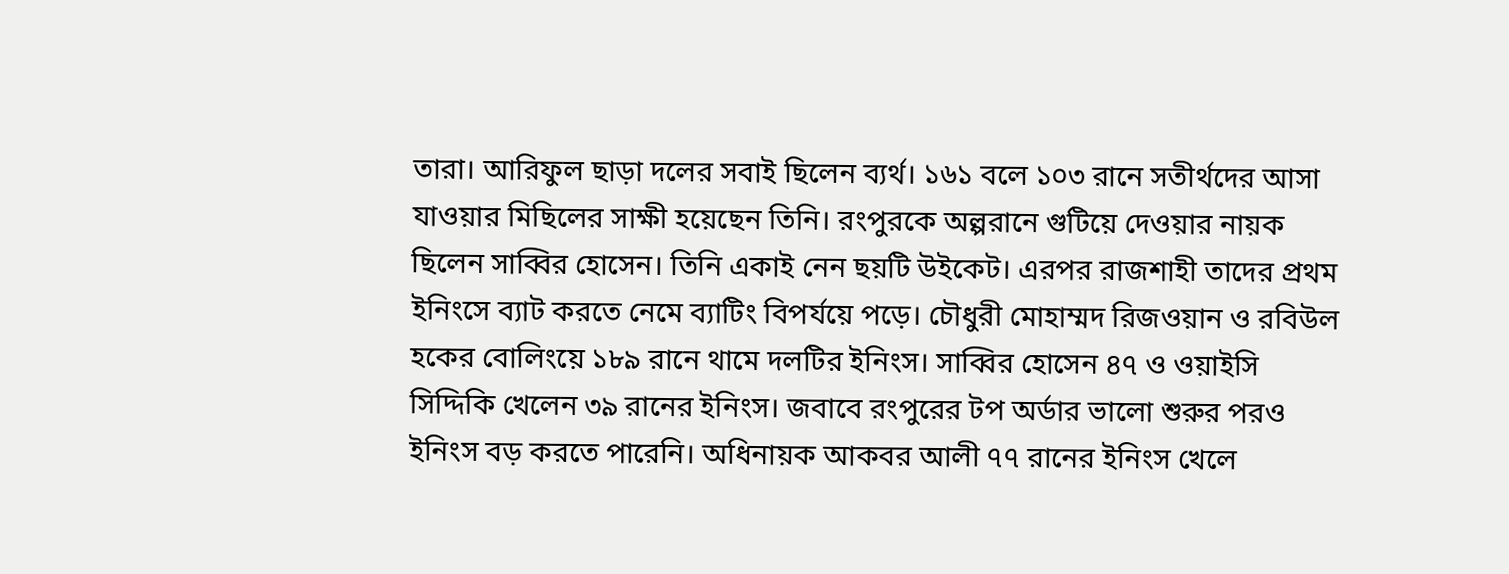তারা। আরিফুল ছাড়া দলের সবাই ছিলেন ব্যর্থ। ১৬১ বলে ১০৩ রানে সতীর্থদের আসা যাওয়ার মিছিলের সাক্ষী হয়েছেন তিনি। রংপুরকে অল্পরানে গুটিয়ে দেওয়ার নায়ক ছিলেন সাব্বির হোসেন। তিনি একাই নেন ছয়টি উইকেট। এরপর রাজশাহী তাদের প্রথম ইনিংসে ব্যাট করতে নেমে ব্যাটিং বিপর্যয়ে পড়ে। চৌধুরী মোহাম্মদ রিজওয়ান ও রবিউল হকের বোলিংয়ে ১৮৯ রানে থামে দলটির ইনিংস। সাব্বির হোসেন ৪৭ ও ওয়াইসি সিদ্দিকি খেলেন ৩৯ রানের ইনিংস। জবাবে রংপুরের টপ অর্ডার ভালো শুরুর পরও ইনিংস বড় করতে পারেনি। অধিনায়ক আকবর আলী ৭৭ রানের ইনিংস খেলে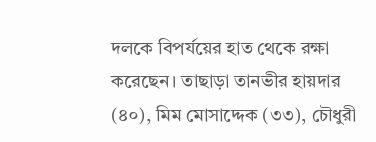দলকে বিপর্যয়ের হাত থেকে রক্ষা করেছেন। তাছাড়া তানভীর হায়দার (৪০), মিম মোসাদ্দেক (৩৩), চৌধুরী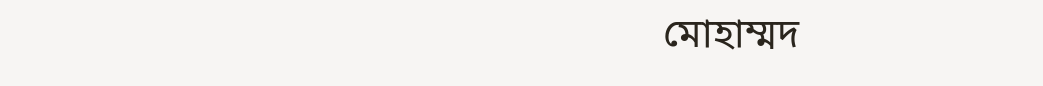মোহাম্মদ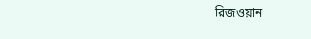রিজওয়ান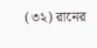(৩২) রানের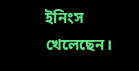ইনিংস খেলেছেন।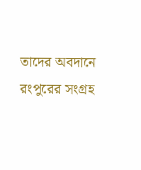তাদের অবদানে রংপুরের সংগ্রহ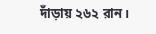দাঁড়ায় ২৬২ রান।